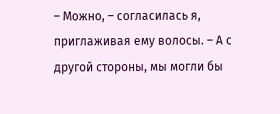– Можно, – согласилась я, приглаживая ему волосы. – А с другой стороны, мы могли бы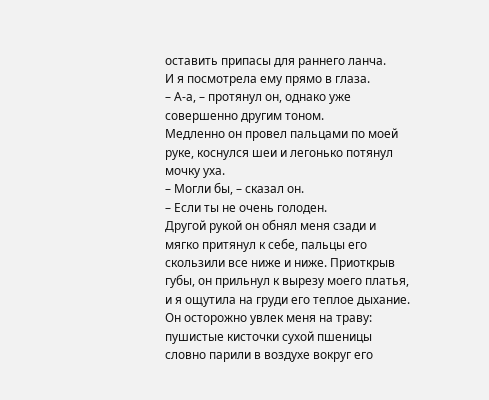оставить припасы для раннего ланча.
И я посмотрела ему прямо в глаза.
– А-а, – протянул он, однако уже совершенно другим тоном.
Медленно он провел пальцами по моей руке, коснулся шеи и легонько потянул мочку уха.
– Могли бы, – сказал он.
– Если ты не очень голоден.
Другой рукой он обнял меня сзади и мягко притянул к себе, пальцы его скользили все ниже и ниже. Приоткрыв губы, он прильнул к вырезу моего платья, и я ощутила на груди его теплое дыхание.
Он осторожно увлек меня на траву: пушистые кисточки сухой пшеницы словно парили в воздухе вокруг его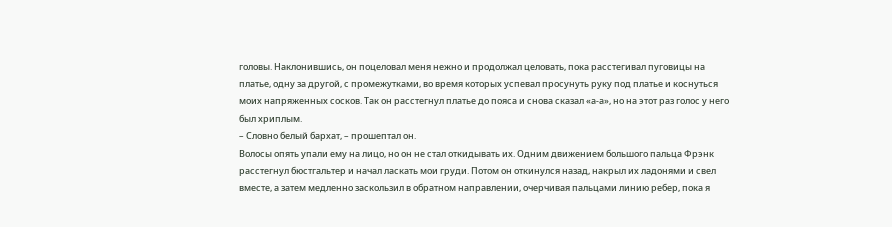головы. Наклонившись, он поцеловал меня нежно и продолжал целовать, пока расстегивал пуговицы на платье, одну за другой, с промежутками, во время которых успевал просунуть руку под платье и коснуться моих напряженных сосков. Так он расстегнул платье до пояса и снова сказал «а-а», но на этот раз голос у него был хриплым.
– Словно белый бархат, – прошептал он.
Волосы опять упали ему на лицо, но он не стал откидывать их. Одним движением большого пальца Фрэнк расстегнул бюстгальтер и начал ласкать мои груди. Потом он откинулся назад, накрыл их ладонями и свел вместе, а затем медленно заскользил в обратном направлении, очерчивая пальцами линию ребер, пока я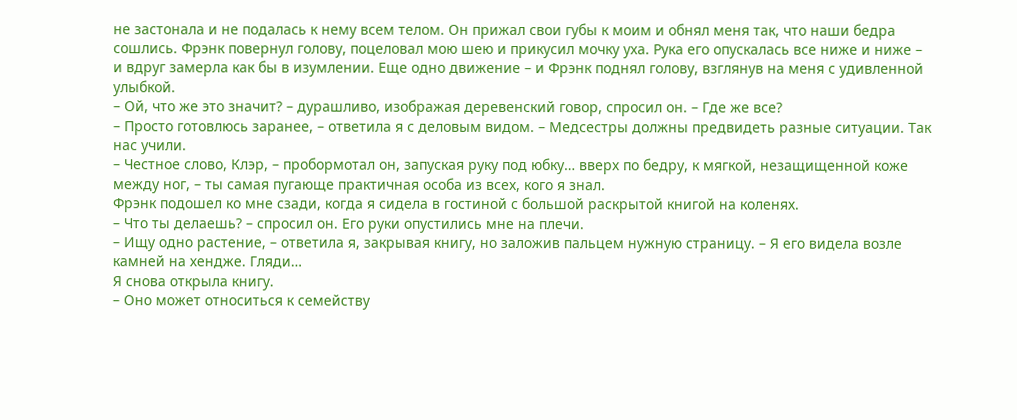не застонала и не подалась к нему всем телом. Он прижал свои губы к моим и обнял меня так, что наши бедра сошлись. Фрэнк повернул голову, поцеловал мою шею и прикусил мочку уха. Рука его опускалась все ниже и ниже – и вдруг замерла как бы в изумлении. Еще одно движение – и Фрэнк поднял голову, взглянув на меня с удивленной улыбкой.
– Ой, что же это значит? – дурашливо, изображая деревенский говор, спросил он. – Где же все?
– Просто готовлюсь заранее, – ответила я с деловым видом. – Медсестры должны предвидеть разные ситуации. Так нас учили.
– Честное слово, Клэр, – пробормотал он, запуская руку под юбку… вверх по бедру, к мягкой, незащищенной коже между ног, – ты самая пугающе практичная особа из всех, кого я знал.
Фрэнк подошел ко мне сзади, когда я сидела в гостиной с большой раскрытой книгой на коленях.
– Что ты делаешь? – спросил он. Его руки опустились мне на плечи.
– Ищу одно растение, – ответила я, закрывая книгу, но заложив пальцем нужную страницу. – Я его видела возле камней на хендже. Гляди…
Я снова открыла книгу.
– Оно может относиться к семейству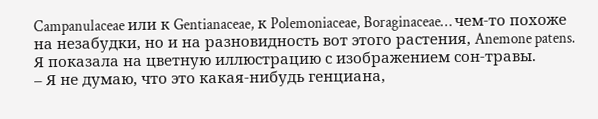Campanulaceae или к Gentianaceae, к Polemoniaceae, Boraginaceae… чем-то похоже на незабудки, но и на разновидность вот этого растения, Anemone patens.
Я показала на цветную иллюстрацию с изображением сон-травы.
– Я не думаю, что это какая-нибудь генциана,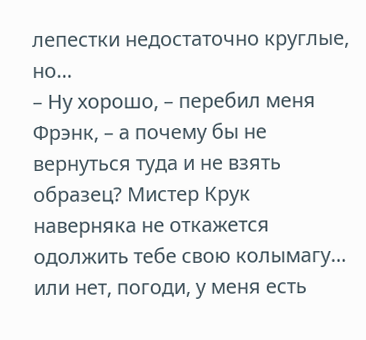лепестки недостаточно круглые, но…
– Ну хорошо, – перебил меня Фрэнк, – а почему бы не вернуться туда и не взять образец? Мистер Крук наверняка не откажется одолжить тебе свою колымагу… или нет, погоди, у меня есть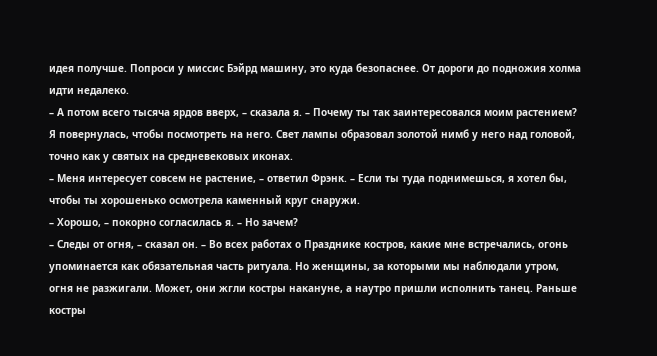идея получше. Попроси у миссис Бэйрд машину, это куда безопаснее. От дороги до подножия холма идти недалеко.
– А потом всего тысяча ярдов вверх, – сказала я. – Почему ты так заинтересовался моим растением?
Я повернулась, чтобы посмотреть на него. Свет лампы образовал золотой нимб у него над головой, точно как у святых на средневековых иконах.
– Меня интересует совсем не растение, – ответил Фрэнк. – Если ты туда поднимешься, я хотел бы, чтобы ты хорошенько осмотрела каменный круг снаружи.
– Хорошо, – покорно согласилась я. – Но зачем?
– Следы от огня, – сказал он. – Во всех работах о Празднике костров, какие мне встречались, огонь упоминается как обязательная часть ритуала. Но женщины, за которыми мы наблюдали утром, огня не разжигали. Может, они жгли костры накануне, а наутро пришли исполнить танец. Раньше костры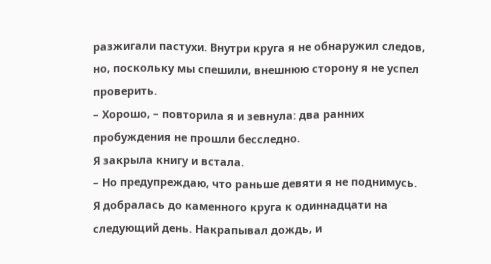разжигали пастухи. Внутри круга я не обнаружил следов, но, поскольку мы спешили, внешнюю сторону я не успел проверить.
– Хорошо, – повторила я и зевнула: два ранних пробуждения не прошли бесследно.
Я закрыла книгу и встала.
– Но предупреждаю, что раньше девяти я не поднимусь.
Я добралась до каменного круга к одиннадцати на следующий день. Накрапывал дождь, и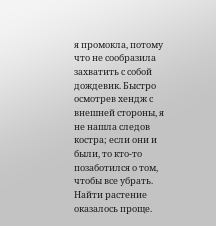я промокла, потому что не сообразила захватить с собой дождевик. Быстро осмотрев хендж с внешней стороны, я не нашла следов костра; если они и были, то кто-то позаботился о том, чтобы все убрать.
Найти растение оказалось проще.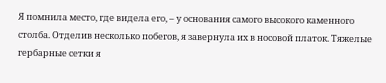Я помнила место, где видела его, – у основания самого высокого каменного столба. Отделив несколько побегов, я завернула их в носовой платок. Тяжелые гербарные сетки я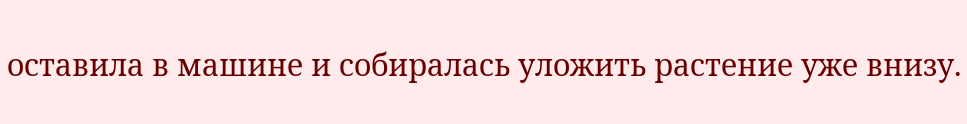оставила в машине и собиралась уложить растение уже внизу.